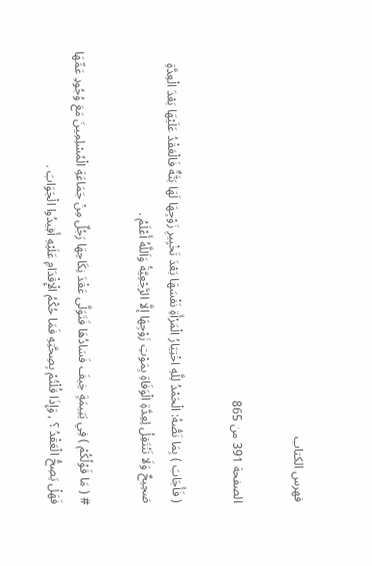فهرس الكتاب

الصفحة 391 من 865

( فَأَجَابَ ) بِمَا نَصُّهُ: الْحَمْدُ لِلَّهِ اخْتِيَارُ الْمَرْأَةِ نَفْسَهَا بَعْدَ تَخْيِيرِ زَوْجِهَا لَهَا بَتَّةٌ فَالْعَقْدُ عَلَيْهَا بَعْدَ الْعِدَّةِ صَحِيحٌ وَلَا تَنْتَقِلُ لِعِدَّةِ الْوَفَاةِ بِمَوْتِ زَوْجِهَا إلَّا الرَّجْعِيَّةُ وَاَللَّهُ أَعْلَمُ .

# ( مَا قَوْلُكُمْ ) فِي يَتِيمَةٍ خِيفَ فَسَادُهَا فَتَوَلَّى عَقْدَ نِكَاحِهَا رَجُلٌ مِنْ جَمَاعَةِ الْمُسْلِمِينَ مَعَ وُجُودِ عَمِّهَا فَهَلْ يَصِحُّ الْعَقْدُ ؟ , وَإِذَا قُلْتُمْ بِصِحَّتِهِ فَمَا حُكْمُ الْإِقْدَامِ عَلَيْهِ أَفِيدُوا الْجَوَابَ .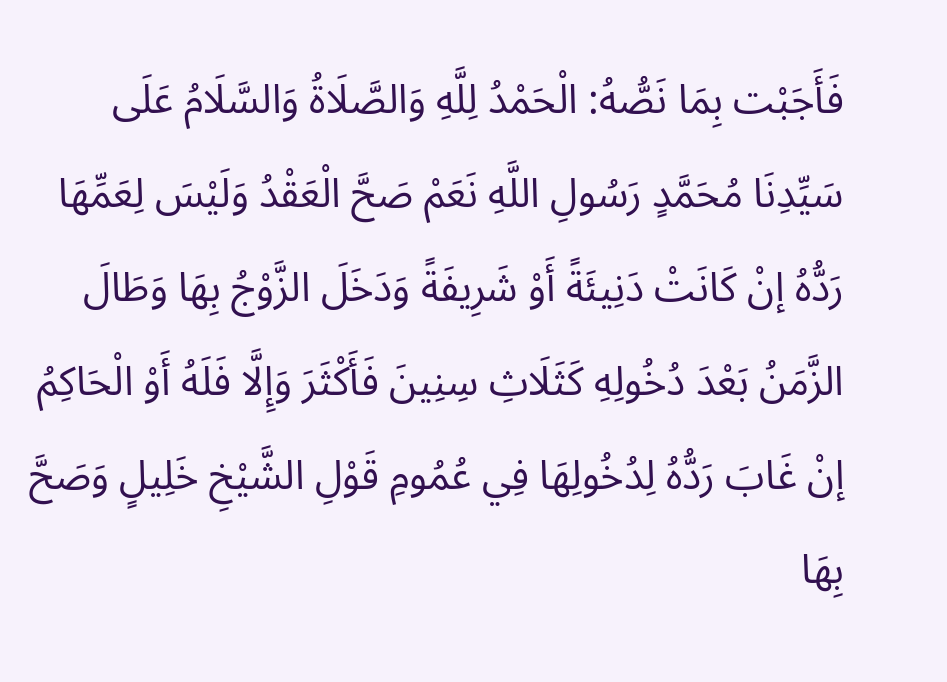فَأَجَبْت بِمَا نَصُّهُ: الْحَمْدُ لِلَّهِ وَالصَّلَاةُ وَالسَّلَامُ عَلَى سَيِّدِنَا مُحَمَّدٍ رَسُولِ اللَّهِ نَعَمْ صَحَّ الْعَقْدُ وَلَيْسَ لِعَمِّهَا رَدُّهُ إنْ كَانَتْ دَنِيئَةً أَوْ شَرِيفَةً وَدَخَلَ الزَّوْجُ بِهَا وَطَالَ الزَّمَنُ بَعْدَ دُخُولِهِ كَثَلَاثِ سِنِينَ فَأَكْثَرَ وَإِلَّا فَلَهُ أَوْ الْحَاكِمُ إنْ غَابَ رَدُّهُ لِدُخُولِهَا فِي عُمُومِ قَوْلِ الشَّيْخِ خَلِيلٍ وَصَحَّ بِهَا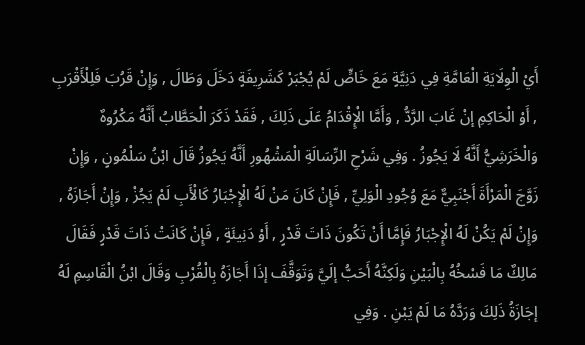أَيْ الْوِلَايَةِ الْعَامَّةِ فِي دَنِيَّةٍ مَعَ خَاصٍّ لَمْ يُجْبَرْ كَشَرِيفَةٍ دَخَلَ وَطَالَ , وَإِنْ قَرُبَ فَلِلْأَقْرَبِ , أَوْ الْحَاكِمِ إنْ غَابَ الرَّدُّ , وَأَمَّا الْإِقْدَامُ عَلَى ذَلِكَ , فَقَدْ ذَكَرَ الْحَطَّابُ أَنَّهُ مَكْرُوهٌ وَالْخَرَشِيُّ أَنَّهُ لَا يَجُوزُ . وَفِي شَرْحِ الرِّسَالَةِ الْمَشْهُورِ أَنَّهُ يَجُوزُ قَالَ ابْنُ سَلْمُونٍ , وَإِنْ زَوَّجَ الْمَرْأَةَ أَجْنَبِيٌّ مَعَ وُجُودِ الْوَلِيِّ , فَإِنْ كَانَ مَنْ لَهُ الْإِجْبَارُ كَالْأَبِ لَمْ يَجُزْ , وَإِنْ أَجَازَهُ , وَإِنْ لَمْ يَكُنْ لَهُ الْإِجْبَارُ فَإِمَّا أَنْ تَكُونَ ذَاتَ قَدْرٍ , أَوْ دَنِيئَةٍ , فَإِنْ كَانَتْ ذَاتَ قَدْرٍ فَقَالَ مَالِكٌ مَا فَسْخُهُ بِالْبَيْنِ وَلَكِنَّهُ أَحَبُّ إلَيَّ وَتَوَقَّفَ إذَا أَجَازَهُ بِالْقُرْبِ وَقَالَ ابْنُ الْقَاسِمِ لَهُ إجَازَةُ ذَلِكَ وَرَدَّهُ مَا لَمْ يَبْنِ . وَفِي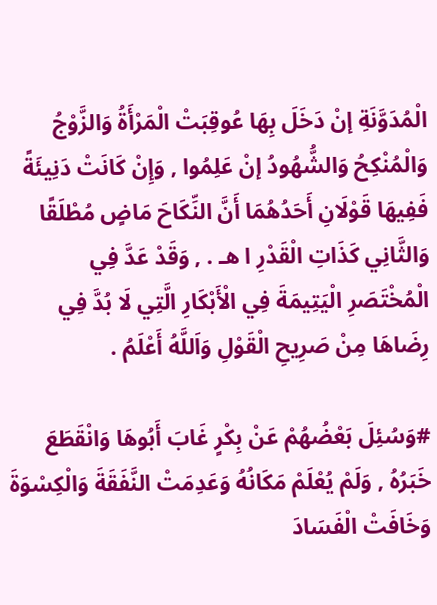الْمُدَوَّنَةِ إنْ دَخَلَ بِهَا عُوقِبَتْ الْمَرْأَةُ وَالزَّوْجُ وَالْمُنْكِحُ وَالشُّهُودُ إنْ عَلِمُوا , وَإِنْ كَانَتْ دَنِيئَةً فَفِيهَا قَوْلَانِ أَحَدُهُمَا أَنَّ النِّكَاحَ مَاضٍ مُطْلَقًا وَالثَّانِي كَذَاتِ الْقَدْرِ ا هـ . , وَقَدْ عَدَّ فِي الْمُخْتَصَرِ الْيَتِيمَةَ فِي الْأَبْكَارِ الَّتِي لَا بُدَّ فِي رِضَاهَا مِنْ صَرِيحِ الْقَوْلِ وَاَللَّهُ أَعْلَمُ .

#وَسُئِلَ بَعْضُهُمْ عَنْ بِكْرٍ غَابَ أَبُوهَا وَانْقَطَعَ خَبَرُهُ , وَلَمْ يُعْلَمْ مَكَانُهُ وَعَدِمَتْ النَّفَقَةَ وَالْكِسْوَةَ وَخَافَتْ الْفَسَادَ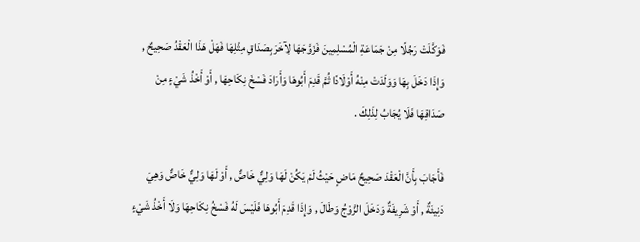فَوَكَّلَتْ رَجُلًا مِنْ جَمَاعَةِ الْمُسْلِمِينَ فَزَوَّجَهَا لِآخَرَ بِصَدَاقِ مِثْلِهَا فَهَلْ هَذَا الْعَقْدُ صَحِيحٌ , وَإِذَا دَخَلَ بِهَا وَوَلَدَتْ مِنْهُ أَوْلَادًا ثُمَّ قَدِمَ أَبُوهَا وَأَرَادَ فَسْخَ نِكَاحِهَا , أَوْ أَخْذُ شَيْءٍ مِنْ صَدَاقِهَا فَلَا يُجَابُ لِذَلِكَ .

فَأَجَابَ بِأَنَّ الْعَقْدَ صَحِيحٌ مَاضٍ حَيْثُ لَمْ يَكُنْ لَهَا وَلِيٌّ خَاصٌّ , أَوْ لَهَا وَلِيٌّ خَاصٌّ وَهِيَ دَنِيئَةٌ , أَوْ شَرِيفَةٌ وَدَخَلَ الزَّوْجُ وَطَالَ , وَإِذَا قَدِمَ أَبُوهَا فَلَيْسَ لَهُ فَسْخُ نِكَاحِهَا وَلَا أَخْذُ شَيْءٍ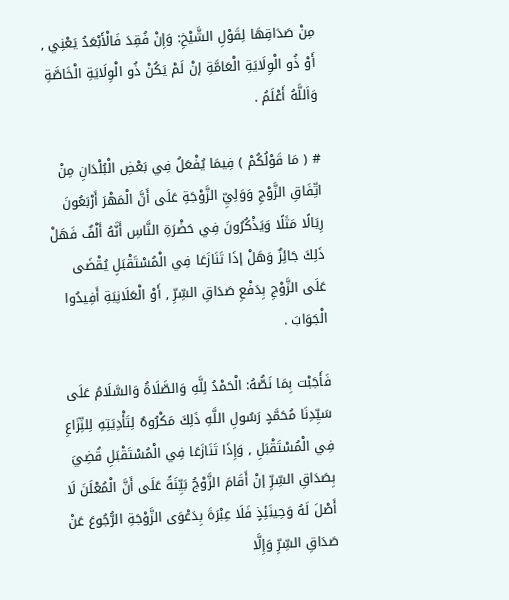مِنْ صَدَاقِهَا لِقَوْلِ الشَّيْخِ: وَإِنْ فُقِدَ فَالْأَبْعَدُ يَعْنِي , أَوْ ذُو الْوِلَايَةِ الْعَامَّةِ إنْ لَمْ يَكُنْ ذُو الْوِلَايَةِ الْخَاصَّةِ وَاَللَّهُ أَعْلَمُ .

# ( مَا قَوْلُكُمْ ) فِيمَا يُفْعَلُ فِي بَعْضِ الْبُلْدَانِ مِنْ اتِّفَاقِ الزَّوْجِ وَوَلِيِّ الزَّوْجَةِ عَلَى أَنَّ الْمَهْرَ أَرْبَعُونَ رِيَالًا مَثَلًا وَيَذْكُرُونَ فِي حَضْرَةِ النَّاسِ أَنَّهُ أَلْفٌ فَهَلْ ذَلِكَ جَائِزٌ وَهَلْ إذَا تَنَازَعَا فِي الْمُسْتَقْبَلِ يُقْضَى عَلَى الزَّوْجِ بِدَفْعِ صَدَاقِ السِّرِّ , أَوْ الْعَلَانِيَةِ أَفِيدُوا الْجَوَابَ .

فَأَجَبْت بِمَا نَصُّهُ: الْحَمْدُ لِلَّهِ وَالصَّلَاةُ وَالسَّلَامُ عَلَى سَيِّدِنَا مُحَمَّدٍ رَسُولِ اللَّهِ ذَلِكَ مَكْرُوهٌ لِتَأْدِيَتِهِ لِلنِّزَاعِ فِي الْمُسْتَقْبَلِ , وَإِذَا تَنَازَعَا فِي الْمُسْتَقْبَلِ قُضِيَ بِصَدَاقِ السِّرِّ إنْ أَقَامَ الزَّوْجُ بَيِّنَةً عَلَى أَنَّ الْمُعْلَنَ لَا أَصْلَ لَهُ وَحِينَئِذٍ فَلَا عِبْرَةَ بِدَعْوَى الزَّوْجَةِ الرُّجُوعَ عَنْ صَدَاقِ السِّرِّ وَإِلَّا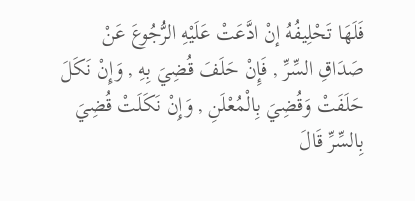فَلَهَا تَحْلِيفُهُ إنْ ادَّعَتْ عَلَيْهِ الرُّجُوعَ عَنْ صَدَاقِ السِّرِّ , فَإِنْ حَلَفَ قُضِيَ بِهِ , وَإِنْ نَكَلَ حَلَفَتْ وَقُضِيَ بِالْمُعْلَنِ , وَإِنْ نَكَلَتْ قُضِيَ بِالسِّرِّ قَالَ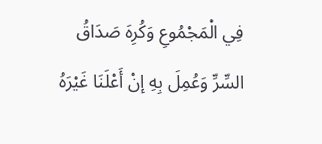فِي الْمَجْمُوعِ وَكُرِهَ صَدَاقُ السِّرِّ وَعُمِلَ بِهِ إنْ أَعْلَنَا غَيْرَهُ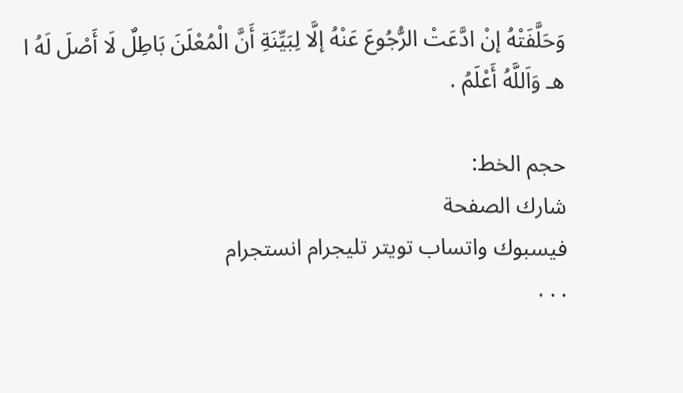وَحَلَّفَتْهُ إنْ ادَّعَتْ الرُّجُوعَ عَنْهُ إلَّا لِبَيِّنَةِ أَنَّ الْمُعْلَنَ بَاطِلٌ لَا أَصْلَ لَهُ ا هـ وَاَللَّهُ أَعْلَمُ .

حجم الخط:
شارك الصفحة
فيسبوك واتساب تويتر تليجرام انستجرام
. . .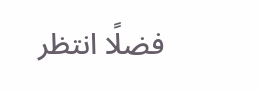فضلًا انتظر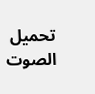تحميل الصوت